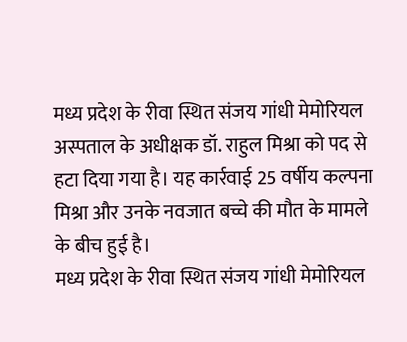मध्य प्रदेश के रीवा स्थित संजय गांधी मेमोरियल अस्पताल के अधीक्षक डॉ. राहुल मिश्रा को पद से हटा दिया गया है। यह कार्रवाई 25 वर्षीय कल्पना मिश्रा और उनके नवजात बच्चे की मौत के मामले के बीच हुई है।
मध्य प्रदेश के रीवा स्थित संजय गांधी मेमोरियल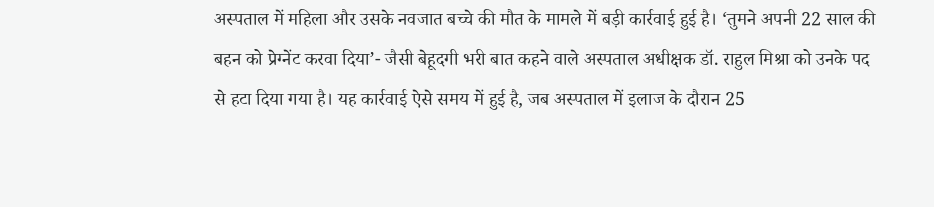अस्पताल में महिला और उसके नवजात बच्चे की मौत के मामले में बड़ी कार्रवाई हुई है। ‘तुमने अपनी 22 साल की बहन को प्रेग्नेंट करवा दिया’- जैसी बेहूदगी भरी बात कहने वाले अस्पताल अधीक्षक डॉ. राहुल मिश्रा को उनके पद से हटा दिया गया है। यह कार्रवाई ऐसे समय में हुई है, जब अस्पताल में इलाज के दौरान 25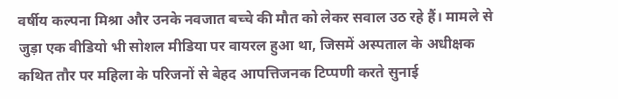वर्षीय कल्पना मिश्रा और उनके नवजात बच्चे की मौत को लेकर सवाल उठ रहे हैं। मामले से जुड़ा एक वीडियो भी सोशल मीडिया पर वायरल हुआ था, जिसमें अस्पताल के अधीक्षक कथित तौर पर महिला के परिजनों से बेहद आपत्तिजनक टिप्पणी करते सुनाई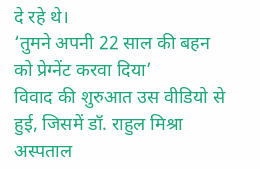दे रहे थे।
‘तुमने अपनी 22 साल की बहन को प्रेग्नेंट करवा दिया’
विवाद की शुरुआत उस वीडियो से हुई, जिसमें डॉ. राहुल मिश्रा अस्पताल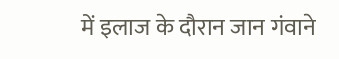में इलाज के दौरान जान गंवाने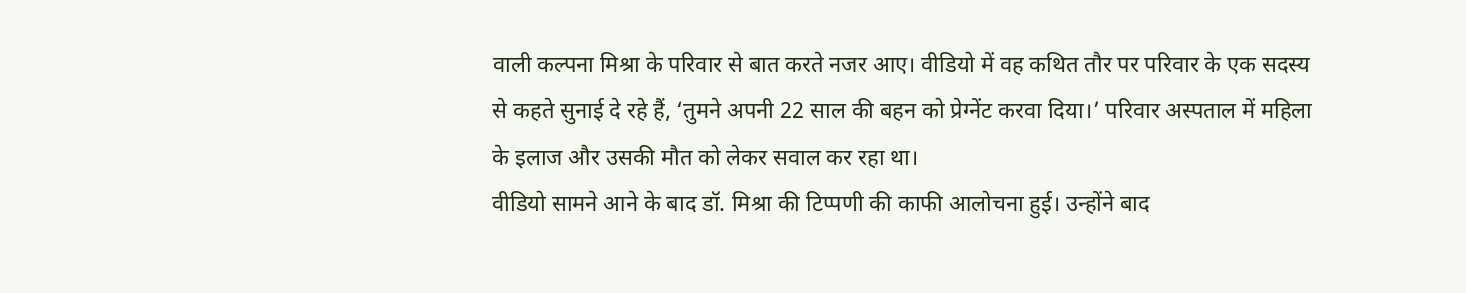वाली कल्पना मिश्रा के परिवार से बात करते नजर आए। वीडियो में वह कथित तौर पर परिवार के एक सदस्य से कहते सुनाई दे रहे हैं, ‘तुमने अपनी 22 साल की बहन को प्रेग्नेंट करवा दिया।’ परिवार अस्पताल में महिला के इलाज और उसकी मौत को लेकर सवाल कर रहा था।
वीडियो सामने आने के बाद डॉ. मिश्रा की टिप्पणी की काफी आलोचना हुई। उन्होंने बाद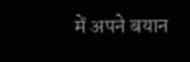में अपने बयान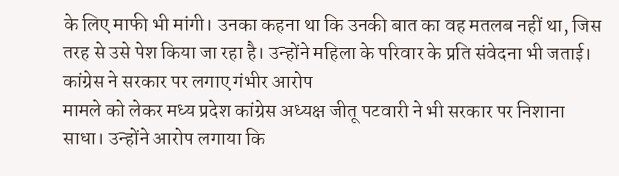के लिए माफी भी मांगी। उनका कहना था कि उनकी बात का वह मतलब नहीं था, जिस तरह से उसे पेश किया जा रहा है। उन्होंने महिला के परिवार के प्रति संवेदना भी जताई।
कांग्रेस ने सरकार पर लगाए गंभीर आरोप
मामले को लेकर मध्य प्रदेश कांग्रेस अध्यक्ष जीतू पटवारी ने भी सरकार पर निशाना साधा। उन्होंने आरोप लगाया कि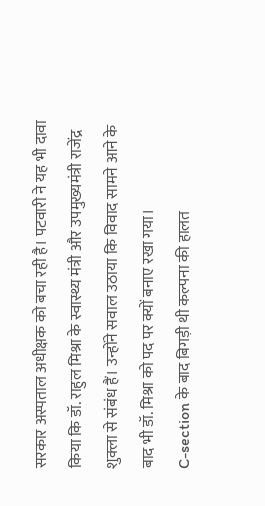सरकार अस्पताल अधीक्षक को बचा रही है। पटवारी ने यह भी दावा किया कि डॉ. राहुल मिश्रा के स्वास्थ्य मंत्री और उपमुख्यमंत्री राजेंद्र शुक्ला से संबंध हैं। उन्होंने सवाल उठाया कि विवाद सामने आने के बाद भी डॉ. मिश्रा को पद पर क्यों बनाए रखा गया।
C-section के बाद बिगड़ी थी कल्पना की हालत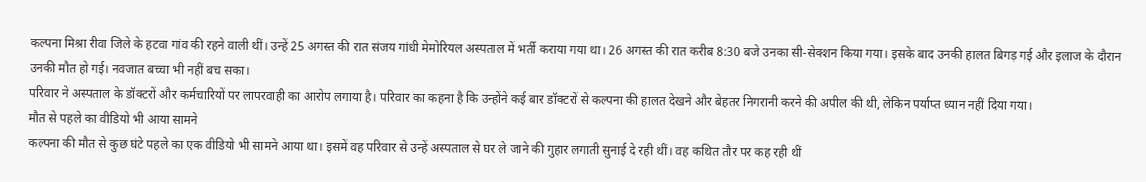कल्पना मिश्रा रीवा जिले के हटवा गांव की रहने वाली थीं। उन्हें 25 अगस्त की रात संजय गांधी मेमोरियल अस्पताल में भर्ती कराया गया था। 26 अगस्त की रात करीब 8:30 बजे उनका सी-सेक्शन किया गया। इसके बाद उनकी हालत बिगड़ गई और इलाज के दौरान उनकी मौत हो गई। नवजात बच्चा भी नहीं बच सका।
परिवार ने अस्पताल के डॉक्टरों और कर्मचारियों पर लापरवाही का आरोप लगाया है। परिवार का कहना है कि उन्होंने कई बार डॉक्टरों से कल्पना की हालत देखने और बेहतर निगरानी करने की अपील की थी, लेकिन पर्याप्त ध्यान नहीं दिया गया।
मौत से पहले का वीडियो भी आया सामने
कल्पना की मौत से कुछ घंटे पहले का एक वीडियो भी सामने आया था। इसमें वह परिवार से उन्हें अस्पताल से घर ले जाने की गुहार लगाती सुनाई दे रही थीं। वह कथित तौर पर कह रही थीं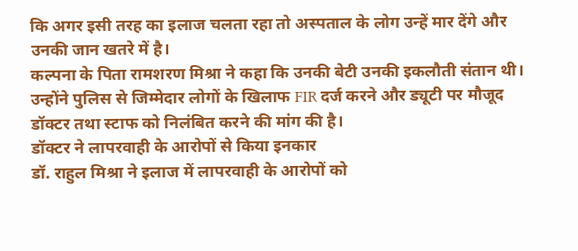कि अगर इसी तरह का इलाज चलता रहा तो अस्पताल के लोग उन्हें मार देंगे और उनकी जान खतरे में है।
कल्पना के पिता रामशरण मिश्रा ने कहा कि उनकी बेटी उनकी इकलौती संतान थी। उन्होंने पुलिस से जिम्मेदार लोगों के खिलाफ FIR दर्ज करने और ड्यूटी पर मौजूद डॉक्टर तथा स्टाफ को निलंबित करने की मांग की है।
डॉक्टर ने लापरवाही के आरोपों से किया इनकार
डॉ. राहुल मिश्रा ने इलाज में लापरवाही के आरोपों को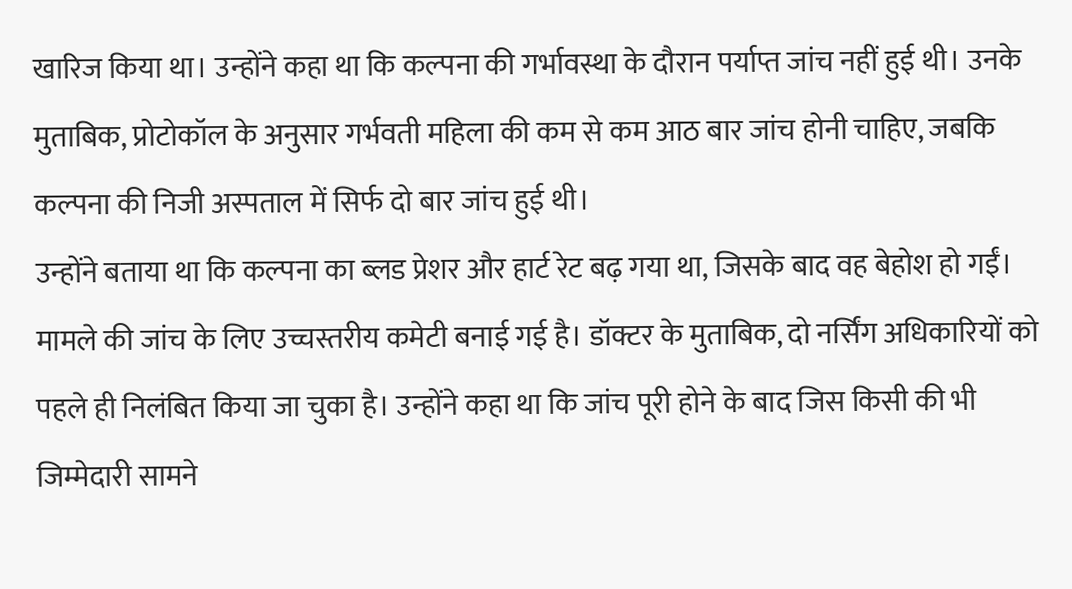खारिज किया था। उन्होंने कहा था कि कल्पना की गर्भावस्था के दौरान पर्याप्त जांच नहीं हुई थी। उनके मुताबिक, प्रोटोकॉल के अनुसार गर्भवती महिला की कम से कम आठ बार जांच होनी चाहिए, जबकि कल्पना की निजी अस्पताल में सिर्फ दो बार जांच हुई थी।
उन्होंने बताया था कि कल्पना का ब्लड प्रेशर और हार्ट रेट बढ़ गया था, जिसके बाद वह बेहोश हो गईं। मामले की जांच के लिए उच्चस्तरीय कमेटी बनाई गई है। डॉक्टर के मुताबिक, दो नर्सिंग अधिकारियों को पहले ही निलंबित किया जा चुका है। उन्होंने कहा था कि जांच पूरी होने के बाद जिस किसी की भी जिम्मेदारी सामने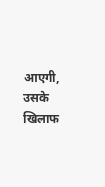आएगी, उसके खिलाफ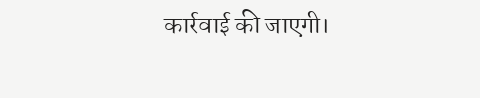कार्रवाई की जाएगी।